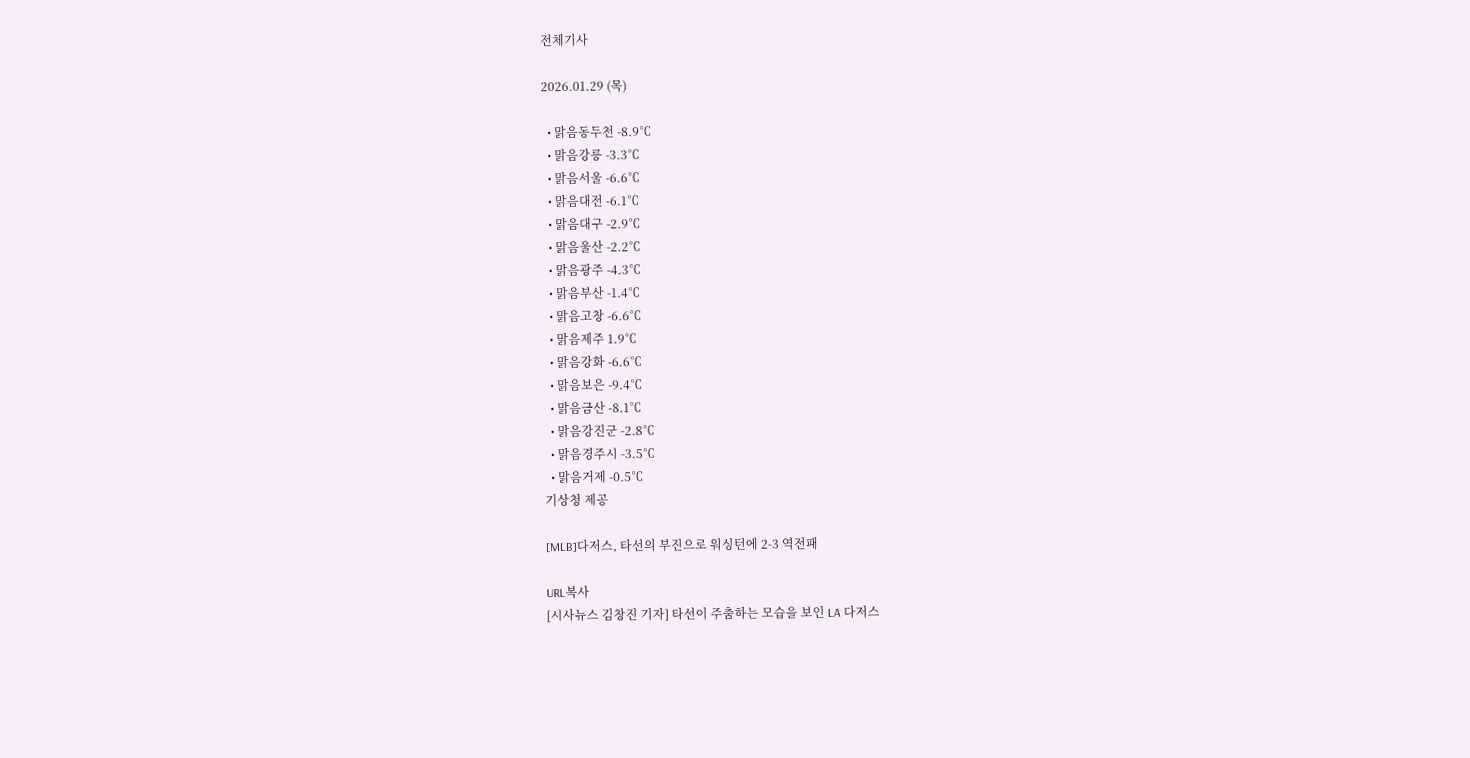전체기사

2026.01.29 (목)

  • 맑음동두천 -8.9℃
  • 맑음강릉 -3.3℃
  • 맑음서울 -6.6℃
  • 맑음대전 -6.1℃
  • 맑음대구 -2.9℃
  • 맑음울산 -2.2℃
  • 맑음광주 -4.3℃
  • 맑음부산 -1.4℃
  • 맑음고창 -6.6℃
  • 맑음제주 1.9℃
  • 맑음강화 -6.6℃
  • 맑음보은 -9.4℃
  • 맑음금산 -8.1℃
  • 맑음강진군 -2.8℃
  • 맑음경주시 -3.5℃
  • 맑음거제 -0.5℃
기상청 제공

[MLB]다저스, 타선의 부진으로 워싱턴에 2-3 역전패

URL복사
[시사뉴스 김창진 기자] 타선이 주춤하는 모습을 보인 LA 다저스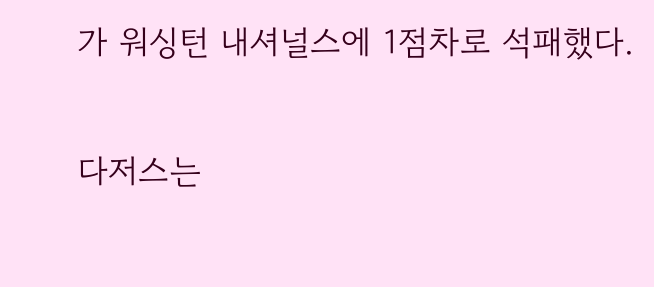가 워싱턴 내셔널스에 1점차로 석패했다.

다저스는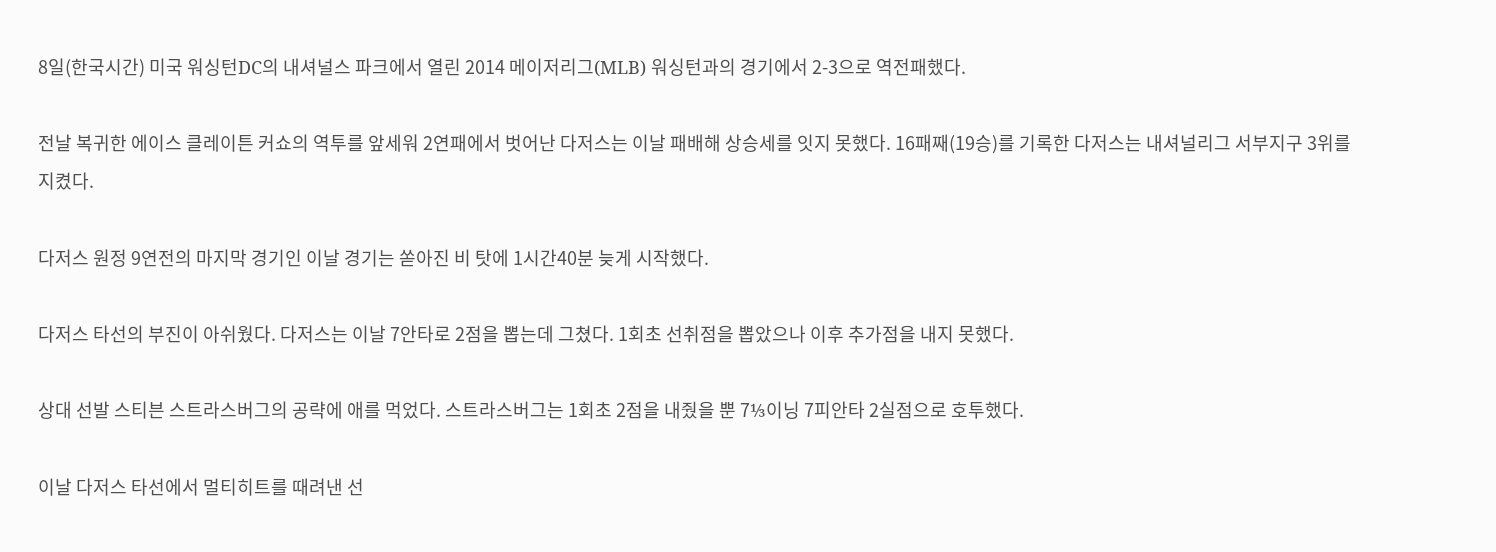8일(한국시간) 미국 워싱턴DC의 내셔널스 파크에서 열린 2014 메이저리그(MLB) 워싱턴과의 경기에서 2-3으로 역전패했다.

전날 복귀한 에이스 클레이튼 커쇼의 역투를 앞세워 2연패에서 벗어난 다저스는 이날 패배해 상승세를 잇지 못했다. 16패째(19승)를 기록한 다저스는 내셔널리그 서부지구 3위를 지켰다.

다저스 원정 9연전의 마지막 경기인 이날 경기는 쏟아진 비 탓에 1시간40분 늦게 시작했다.

다저스 타선의 부진이 아쉬웠다. 다저스는 이날 7안타로 2점을 뽑는데 그쳤다. 1회초 선취점을 뽑았으나 이후 추가점을 내지 못했다.

상대 선발 스티븐 스트라스버그의 공략에 애를 먹었다. 스트라스버그는 1회초 2점을 내줬을 뿐 7⅓이닝 7피안타 2실점으로 호투했다.

이날 다저스 타선에서 멀티히트를 때려낸 선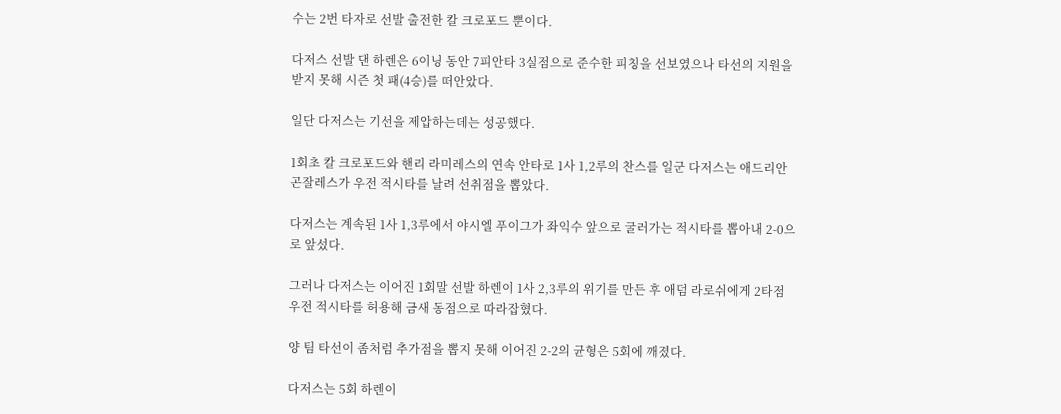수는 2번 타자로 선발 출전한 칼 크로포드 뿐이다.

다저스 선발 댄 하렌은 6이닝 동안 7피안타 3실점으로 준수한 피칭을 선보였으나 타선의 지원을 받지 못해 시즌 첫 패(4승)를 떠안았다.

일단 다저스는 기선을 제압하는데는 성공했다.

1회초 칼 크로포드와 핸리 라미레스의 연속 안타로 1사 1,2루의 찬스를 일군 다저스는 애드리안 곤잘레스가 우전 적시타를 날려 선취점을 뽑았다.

다저스는 계속된 1사 1,3루에서 야시엘 푸이그가 좌익수 앞으로 굴러가는 적시타를 뽑아내 2-0으로 앞섰다.

그러나 다저스는 이어진 1회말 선발 하렌이 1사 2,3루의 위기를 만든 후 애덤 라로쉬에게 2타점 우전 적시타를 허용해 금새 동점으로 따라잡혔다.

양 팀 타선이 좀처럼 추가점을 뽑지 못해 이어진 2-2의 균형은 5회에 깨졌다.

다저스는 5회 하렌이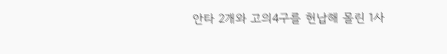안타 2개와 고의4구를 헌납해 몰린 1사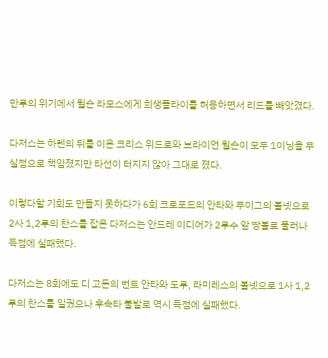만루의 위기에서 윌슨 라모스에게 희생플라이를 허용하면서 리드를 빼앗겼다.

다저스는 하렌의 뒤를 이은 크리스 위드로와 브라이언 윌슨이 모두 1이닝을 무실점으로 책임졌지만 타선이 터지지 않아 그대로 졌다.

이렇다할 기회도 만들지 못하다가 6회 크로포드의 안타와 푸이그의 볼넷으로 2사 1,2루의 찬스를 잡은 다저스는 안드레 이디어가 2루수 앞 땅볼로 물러나 득점에 실패했다.

다저스는 8회에도 디 고든의 번트 안타와 도루, 라미레스의 볼넷으로 1사 1,2루의 찬스를 일궜으나 후속타 불발로 역시 득점에 실패했다.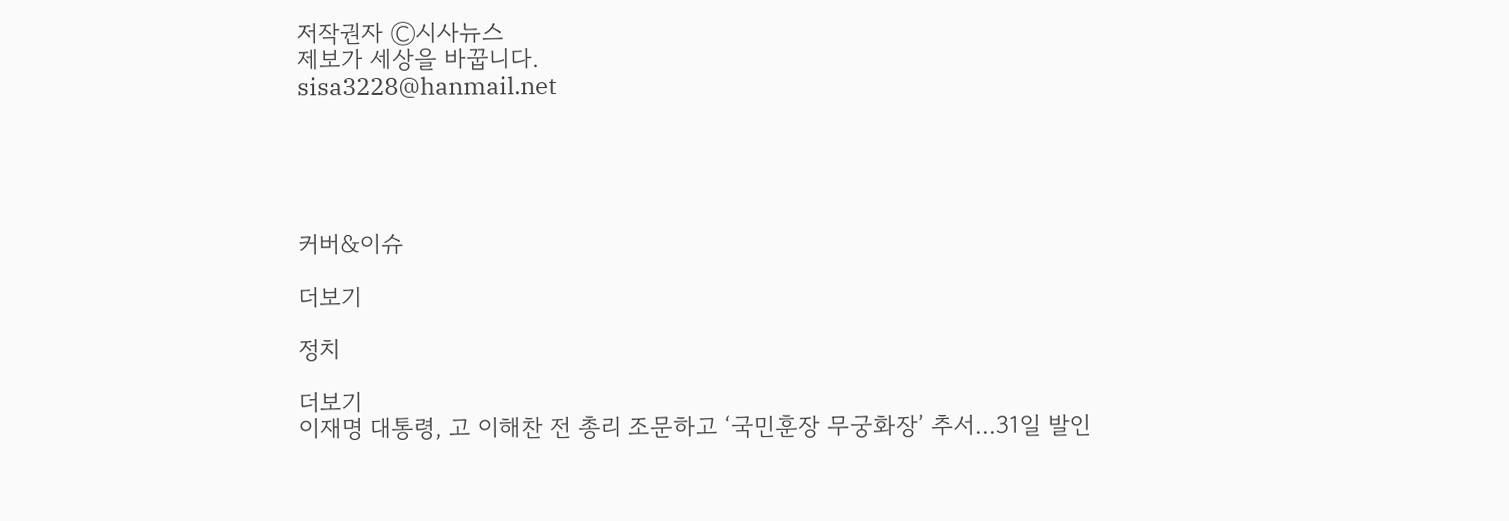저작권자 Ⓒ시사뉴스
제보가 세상을 바꿉니다.
sisa3228@hanmail.net





커버&이슈

더보기

정치

더보기
이재명 대통령, 고 이해찬 전 총리 조문하고 ‘국민훈장 무궁화장’ 추서...31일 발인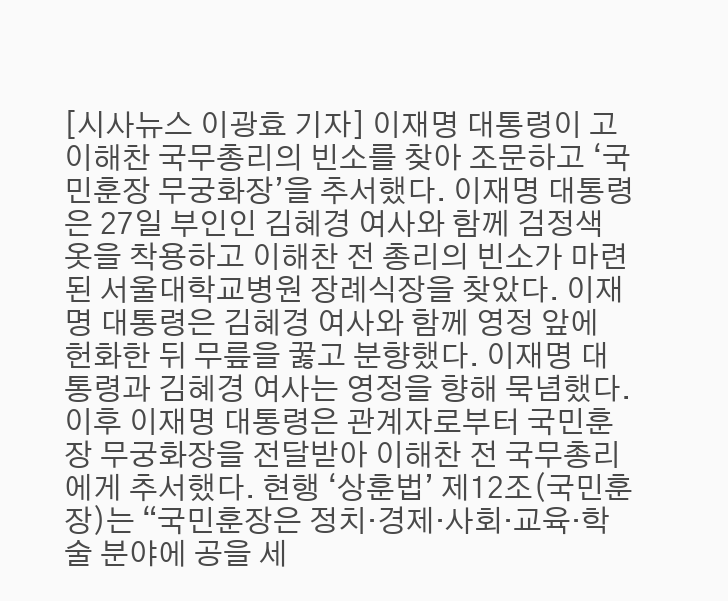[시사뉴스 이광효 기자] 이재명 대통령이 고 이해찬 국무총리의 빈소를 찾아 조문하고 ‘국민훈장 무궁화장’을 추서했다. 이재명 대통령은 27일 부인인 김혜경 여사와 함께 검정색 옷을 착용하고 이해찬 전 총리의 빈소가 마련된 서울대학교병원 장례식장을 찾았다. 이재명 대통령은 김혜경 여사와 함께 영정 앞에 헌화한 뒤 무릎을 꿇고 분향했다. 이재명 대통령과 김혜경 여사는 영정을 향해 묵념했다. 이후 이재명 대통령은 관계자로부터 국민훈장 무궁화장을 전달받아 이해찬 전 국무총리에게 추서했다. 현행 ‘상훈법’ 제12조(국민훈장)는 “국민훈장은 정치·경제·사회·교육·학술 분야에 공을 세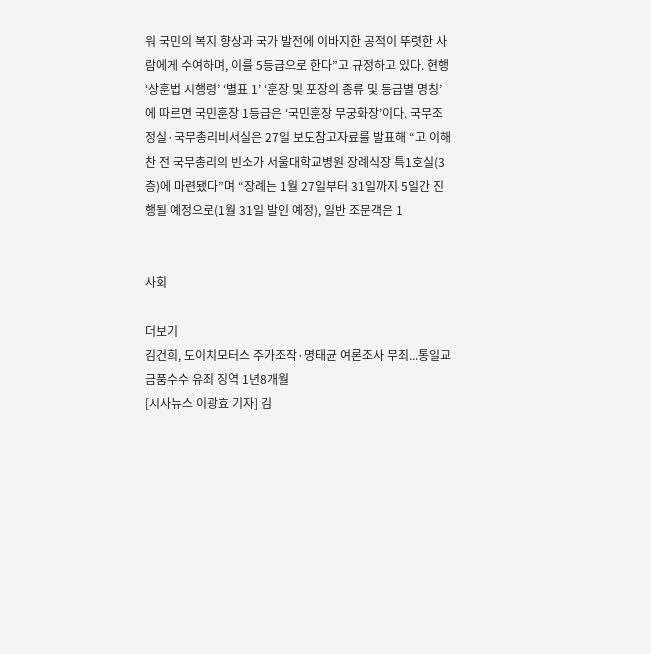워 국민의 복지 향상과 국가 발전에 이바지한 공적이 뚜렷한 사람에게 수여하며, 이를 5등급으로 한다”고 규정하고 있다. 현행 ‘상훈법 시행령’ ‘별표 1’ ‘훈장 및 포장의 종류 및 등급별 명칭’에 따르면 국민훈장 1등급은 ‘국민훈장 무궁화장’이다. 국무조정실·국무총리비서실은 27일 보도참고자료를 발표해 “고 이해찬 전 국무총리의 빈소가 서울대학교병원 장례식장 특1호실(3층)에 마련됐다”며 “장례는 1월 27일부터 31일까지 5일간 진행될 예정으로(1월 31일 발인 예정), 일반 조문객은 1


사회

더보기
김건희, 도이치모터스 주가조작·명태균 여론조사 무죄...통일교 금품수수 유죄 징역 1년8개월
[시사뉴스 이광효 기자] 김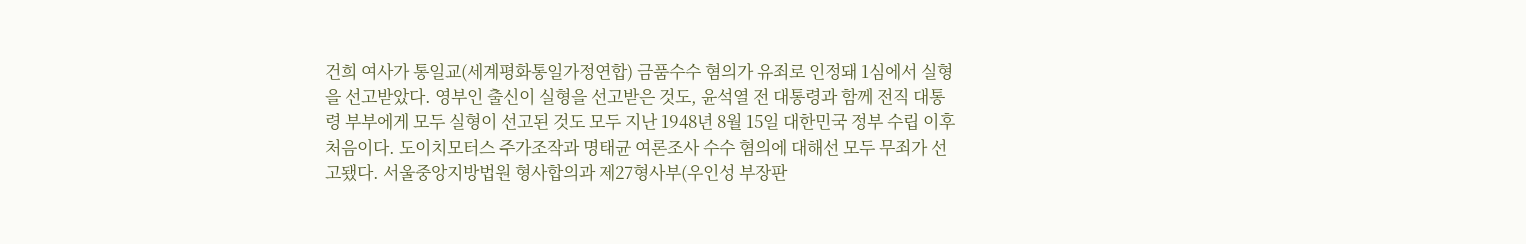건희 여사가 통일교(세계평화통일가정연합) 금품수수 혐의가 유죄로 인정돼 1심에서 실형을 선고받았다. 영부인 출신이 실형을 선고받은 것도, 윤석열 전 대통령과 함께 전직 대통령 부부에게 모두 실형이 선고된 것도 모두 지난 1948년 8월 15일 대한민국 정부 수립 이후 처음이다. 도이치모터스 주가조작과 명태균 여론조사 수수 혐의에 대해선 모두 무죄가 선고됐다. 서울중앙지방법원 형사합의과 제27형사부(우인성 부장판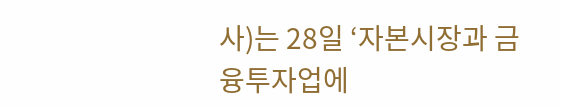사)는 28일 ‘자본시장과 금융투자업에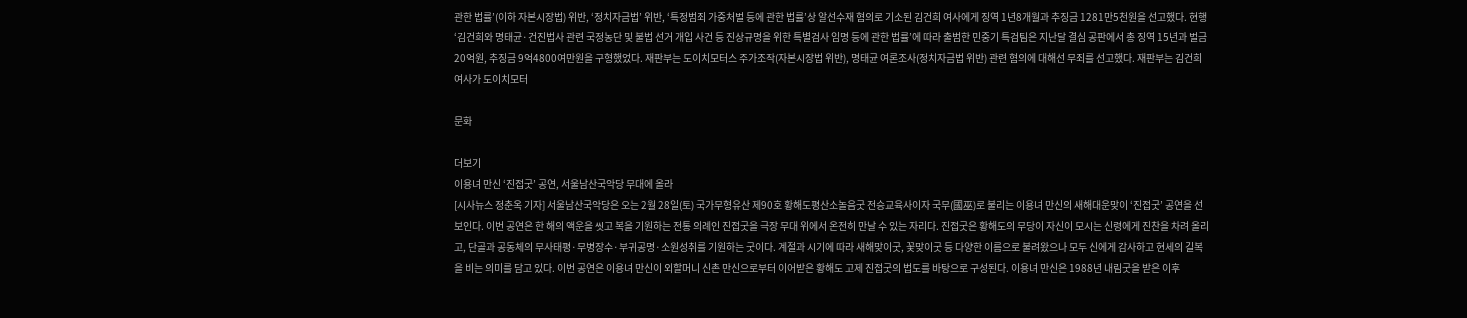관한 법률’(이하 자본시장법) 위반, ‘정치자금법’ 위반, ‘특정범죄 가중처벌 등에 관한 법률’상 알선수재 혐의로 기소된 김건희 여사에게 징역 1년8개월과 추징금 1281만5천원을 선고했다. 현행 ‘김건희와 명태균·건진법사 관련 국정농단 및 불법 선거 개입 사건 등 진상규명을 위한 특별검사 임명 등에 관한 법률’에 따라 출범한 민중기 특검팀은 지난달 결심 공판에서 총 징역 15년과 벌금 20억원, 추징금 9억4800여만원을 구형했었다. 재판부는 도이치모터스 주가조작(자본시장법 위반), 명태균 여론조사(정치자금법 위반) 관련 혐의에 대해선 무죄를 선고했다. 재판부는 김건희 여사가 도이치모터

문화

더보기
이용녀 만신 ‘진접굿’ 공연, 서울남산국악당 무대에 올라
[시사뉴스 정춘옥 기자] 서울남산국악당은 오는 2월 28일(토) 국가무형유산 제90호 황해도평산소놀음굿 전승교육사이자 국무(國巫)로 불리는 이용녀 만신의 새해대운맞이 ‘진접굿’ 공연을 선보인다. 이번 공연은 한 해의 액운을 씻고 복을 기원하는 전통 의례인 진접굿을 극장 무대 위에서 온전히 만날 수 있는 자리다. 진접굿은 황해도의 무당이 자신이 모시는 신령에게 진찬을 차려 올리고, 단골과 공동체의 무사태평·무병장수·부귀공명·소원성취를 기원하는 굿이다. 계절과 시기에 따라 새해맞이굿, 꽃맞이굿 등 다양한 이름으로 불려왔으나 모두 신에게 감사하고 현세의 길복을 비는 의미를 담고 있다. 이번 공연은 이용녀 만신이 외할머니 신촌 만신으로부터 이어받은 황해도 고제 진접굿의 법도를 바탕으로 구성된다. 이용녀 만신은 1988년 내림굿을 받은 이후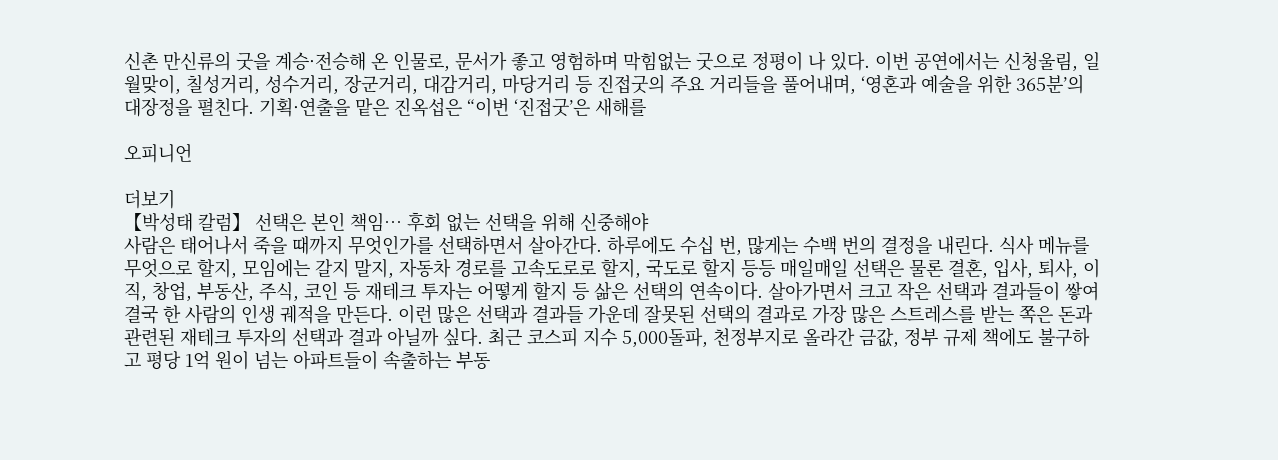신촌 만신류의 굿을 계승·전승해 온 인물로, 문서가 좋고 영험하며 막힘없는 굿으로 정평이 나 있다. 이번 공연에서는 신청울림, 일월맞이, 칠성거리, 성수거리, 장군거리, 대감거리, 마당거리 등 진접굿의 주요 거리들을 풀어내며, ‘영혼과 예술을 위한 365분’의 대장정을 펼친다. 기획·연출을 맡은 진옥섭은 “이번 ‘진접굿’은 새해를

오피니언

더보기
【박성태 칼럼】 선택은 본인 책임… 후회 없는 선택을 위해 신중해야
사람은 태어나서 죽을 때까지 무엇인가를 선택하면서 살아간다. 하루에도 수십 번, 많게는 수백 번의 결정을 내린다. 식사 메뉴를 무엇으로 할지, 모임에는 갈지 말지, 자동차 경로를 고속도로로 할지, 국도로 할지 등등 매일매일 선택은 물론 결혼, 입사, 퇴사, 이직, 창업, 부동산, 주식, 코인 등 재테크 투자는 어떻게 할지 등 삶은 선택의 연속이다. 살아가면서 크고 작은 선택과 결과들이 쌓여 결국 한 사람의 인생 궤적을 만든다. 이런 많은 선택과 결과들 가운데 잘못된 선택의 결과로 가장 많은 스트레스를 받는 쪽은 돈과 관련된 재테크 투자의 선택과 결과 아닐까 싶다. 최근 코스피 지수 5,000돌파, 천정부지로 올라간 금값, 정부 규제 책에도 불구하고 평당 1억 원이 넘는 아파트들이 속출하는 부동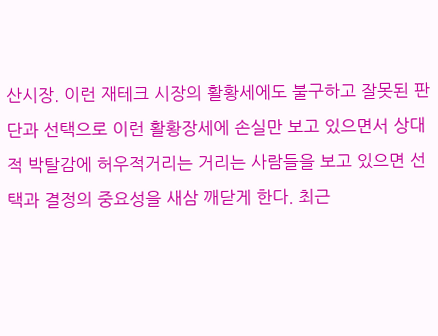산시장. 이런 재테크 시장의 활황세에도 불구하고 잘못된 판단과 선택으로 이런 활황장세에 손실만 보고 있으면서 상대적 박탈감에 허우적거리는 거리는 사람들을 보고 있으면 선택과 결정의 중요성을 새삼 깨닫게 한다. 최근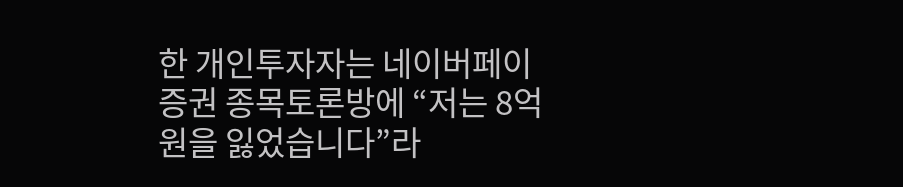한 개인투자자는 네이버페이 증권 종목토론방에 “저는 8억 원을 잃었습니다”라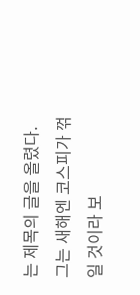는 제목의 글을 올렸다. 그는 새해엔 코스피가 꺾일 것이라 보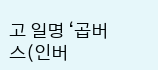고 일명 ‘곱버스(인버